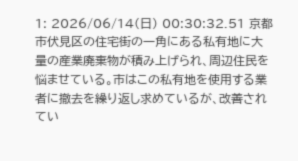1: 2026/06/14(日) 00:30:32.51 京都市伏見区の住宅街の一角にある私有地に大量の産業廃棄物が積み上げられ、周辺住民を悩ませている。市はこの私有地を使用する業者に撤去を繰り返し求めているが、改善されてい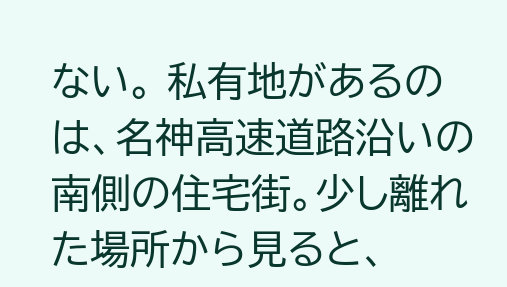ない。 私有地があるのは、名神高速道路沿いの南側の住宅街。少し離れた場所から見ると、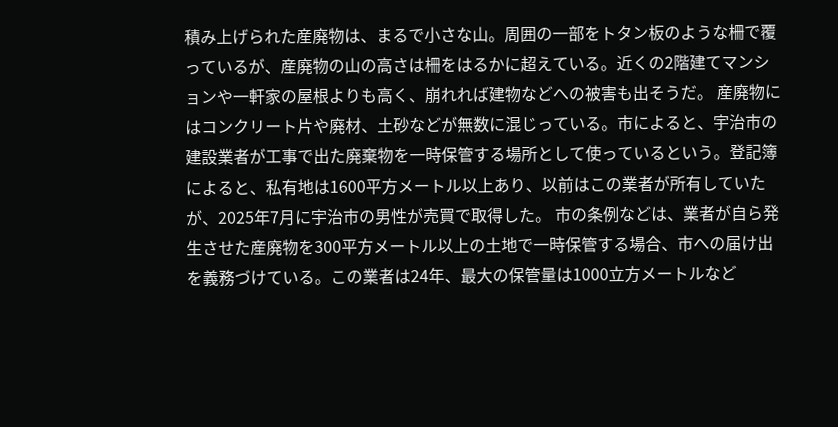積み上げられた産廃物は、まるで小さな山。周囲の一部をトタン板のような柵で覆っているが、産廃物の山の高さは柵をはるかに超えている。近くの2階建てマンションや一軒家の屋根よりも高く、崩れれば建物などへの被害も出そうだ。 産廃物にはコンクリート片や廃材、土砂などが無数に混じっている。市によると、宇治市の建設業者が工事で出た廃棄物を一時保管する場所として使っているという。登記簿によると、私有地は1600平方メートル以上あり、以前はこの業者が所有していたが、2025年7月に宇治市の男性が売買で取得した。 市の条例などは、業者が自ら発生させた産廃物を300平方メートル以上の土地で一時保管する場合、市への届け出を義務づけている。この業者は24年、最大の保管量は1000立方メートルなど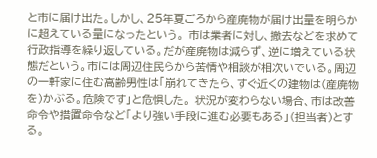と市に届け出た。しかし、25年夏ごろから産廃物が届け出量を明らかに超えている量になったという。 市は業者に対し、撤去などを求めて行政指導を繰り返している。だが産廃物は減らず、逆に増えている状態だという。市には周辺住民らから苦情や相談が相次いでいる。周辺の一軒家に住む高齢男性は「崩れてきたら、すぐ近くの建物は(産廃物を)かぶる。危険です」と危惧した。 状況が変わらない場合、市は改善命令や措置命令など「より強い手段に進む必要もある」(担当者)とする。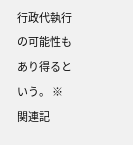行政代執行の可能性もあり得るという。 ※関連記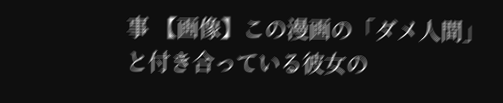事 【画像】この漫画の「ダメ人間」と付き合っている彼女の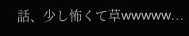話、少し怖くて草wwwww…